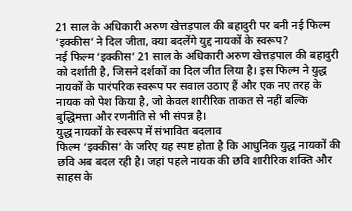21 साल के अधिकारी अरुण खेत्तड़पाल की बहादुरी पर बनी नई फिल्म ‘इक्कीस’ ने दिल जीता, क्या बदलेंगे युद्द नायकों के स्वरूप?
नई फिल्म ‘इक्कीस’ 21 साल के अधिकारी अरुण खेत्तड़पाल की बहादुरी को दर्शाती है, जिसने दर्शकों का दिल जीत लिया है। इस फिल्म ने युद्ध नायकों के पारंपरिक स्वरूप पर सवाल उठाए हैं और एक नए तरह के नायक को पेश किया है, जो केवल शारीरिक ताकत से नहीं बल्कि बुद्धिमत्ता और रणनीति से भी संपन्न है।
युद्ध नायकों के स्वरूप में संभावित बदलाव
फिल्म ‘इक्कीस’ के जरिए यह स्पष्ट होता है कि आधुनिक युद्ध नायकों की छवि अब बदल रही है। जहां पहले नायक की छवि शारीरिक शक्ति और साहस के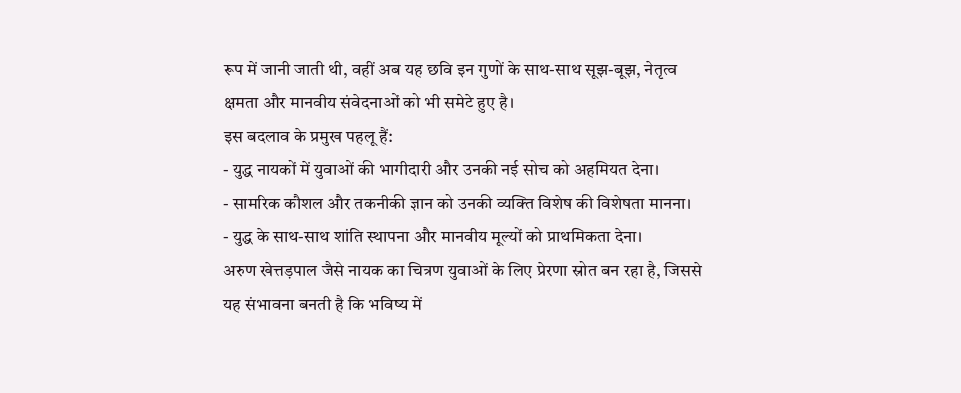रूप में जानी जाती थी, वहीं अब यह छवि इन गुणों के साथ-साथ सूझ-बूझ, नेतृत्व क्षमता और मानवीय संवेदनाओं को भी समेटे हुए है।
इस बदलाव के प्रमुख पहलू हैं:
- युद्ध नायकों में युवाओं की भागीदारी और उनकी नई सोच को अहमियत देना।
- सामरिक कौशल और तकनीकी ज्ञान को उनकी व्यक्ति विशेष की विशेषता मानना।
- युद्ध के साथ-साथ शांति स्थापना और मानवीय मूल्यों को प्राथमिकता देना।
अरुण खेत्तड़पाल जैसे नायक का चित्रण युवाओं के लिए प्रेरणा स्रोत बन रहा है, जिससे यह संभावना बनती है कि भविष्य में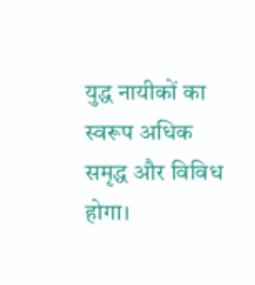युद्ध नायीकों का स्वरूप अधिक समृद्ध और विविध होगा।